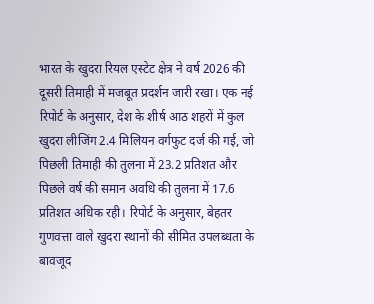भारत के खुदरा रियल एस्टेट क्षेत्र ने वर्ष 2026 की दूसरी तिमाही में मजबूत प्रदर्शन जारी रखा। एक नई रिपोर्ट के अनुसार, देश के शीर्ष आठ शहरों में कुल खुदरा लीजिंग 2.4 मिलियन वर्गफुट दर्ज की गई, जो पिछली तिमाही की तुलना में 23.2 प्रतिशत और पिछले वर्ष की समान अवधि की तुलना में 17.6 प्रतिशत अधिक रही। रिपोर्ट के अनुसार, बेहतर गुणवत्ता वाले खुदरा स्थानों की सीमित उपलब्धता के बावजूद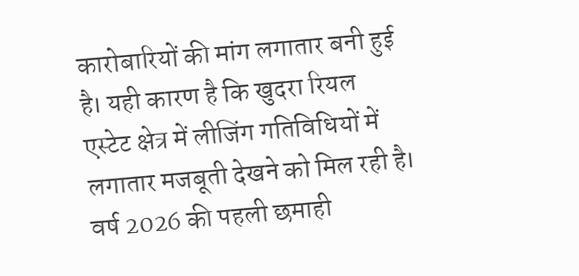कारोबारियों की मांग लगातार बनी हुई है। यही कारण है कि खुदरा रियल एस्टेट क्षेत्र में लीजिंग गतिविधियों में लगातार मजबूती देखने को मिल रही है।
वर्ष 2026 की पहली छमाही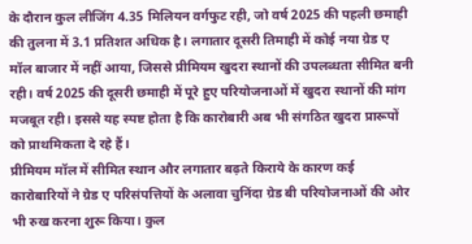के दौरान कुल लीजिंग 4.35 मिलियन वर्गफुट रही, जो वर्ष 2025 की पहली छमाही की तुलना में 3.1 प्रतिशत अधिक है। लगातार दूसरी तिमाही में कोई नया ग्रेड ए मॉल बाजार में नहीं आया, जिससे प्रीमियम खुदरा स्थानों की उपलब्धता सीमित बनी रही। वर्ष 2025 की दूसरी छमाही में पूरे हुए परियोजनाओं में खुदरा स्थानों की मांग मजबूत रही। इससे यह स्पष्ट होता है कि कारोबारी अब भी संगठित खुदरा प्रारूपों को प्राथमिकता दे रहे हैं।
प्रीमियम मॉल में सीमित स्थान और लगातार बढ़ते किराये के कारण कई कारोबारियों ने ग्रेड ए परिसंपत्तियों के अलावा चुनिंदा ग्रेड बी परियोजनाओं की ओर भी रुख करना शुरू किया। कुल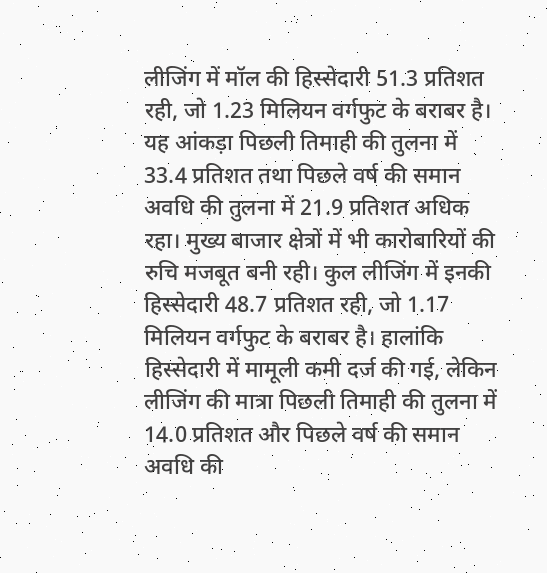लीजिंग में मॉल की हिस्सेदारी 51.3 प्रतिशत रही, जो 1.23 मिलियन वर्गफुट के बराबर है। यह आंकड़ा पिछली तिमाही की तुलना में 33.4 प्रतिशत तथा पिछले वर्ष की समान अवधि की तुलना में 21.9 प्रतिशत अधिक रहा। मुख्य बाजार क्षेत्रों में भी कारोबारियों की रुचि मजबूत बनी रही। कुल लीजिंग में इनकी हिस्सेदारी 48.7 प्रतिशत रही, जो 1.17 मिलियन वर्गफुट के बराबर है। हालांकि हिस्सेदारी में मामूली कमी दर्ज की गई, लेकिन लीजिंग की मात्रा पिछली तिमाही की तुलना में 14.0 प्रतिशत और पिछले वर्ष की समान अवधि की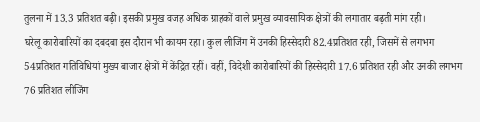तुलना में 13.3 प्रतिशत बढ़ी। इसकी प्रमुख वजह अधिक ग्राहकों वाले प्रमुख व्यावसायिक क्षेत्रों की लगातार बढ़ती मांग रही।
घरेलू कारोबारियों का दबदबा इस दौरान भी कायम रहा। कुल लीजिंग में उनकी हिस्सेदारी 82.4प्रतिशत रही, जिसमें से लगभग 54प्रतिशत गतिविधियां मुख्य बाजार क्षेत्रों में केंद्रित रहीं। वहीं, विदेशी कारोबारियों की हिस्सेदारी 17.6 प्रतिशत रही और उनकी लगभग 76 प्रतिशत लीजिंग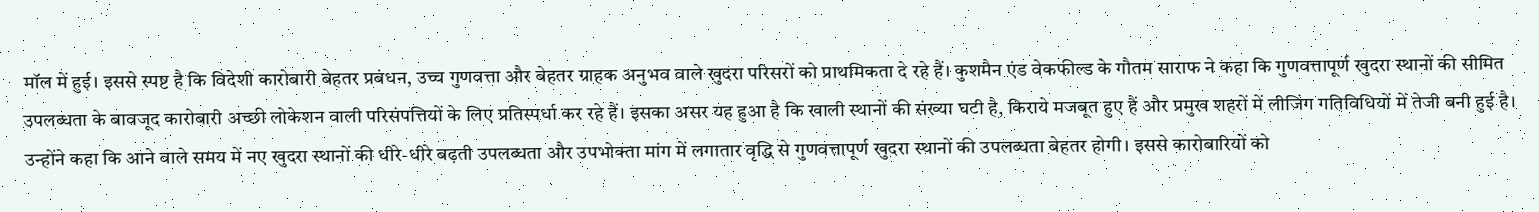मॉल में हुई। इससे स्पष्ट है कि विदेशी कारोबारी बेहतर प्रबंधन, उच्च गुणवत्ता और बेहतर ग्राहक अनुभव वाले खुदरा परिसरों को प्राथमिकता दे रहे हैं। कुशमैन एंड वेकफील्ड के गौतम साराफ ने कहा कि गुणवत्तापूर्ण खुदरा स्थानों की सीमित उपलब्धता के बावजूद कारोबारी अच्छी लोकेशन वाली परिसंपत्तियों के लिए प्रतिस्पर्धा कर रहे हैं। इसका असर यह हुआ है कि खाली स्थानों की संख्या घटी है, किराये मजबूत हुए हैं और प्रमुख शहरों में लीजिंग गतिविधियों में तेजी बनी हुई है।
उन्होंने कहा कि आने वाले समय में नए खुदरा स्थानों की धीरे-धीरे बढ़ती उपलब्धता और उपभोक्ता मांग में लगातार वृद्धि से गुणवत्तापूर्ण खुदरा स्थानों की उपलब्धता बेहतर होगी। इससे कारोबारियों को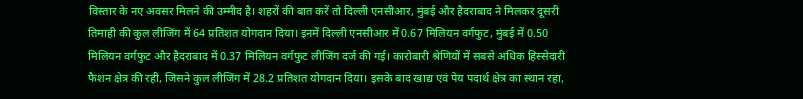विस्तार के नए अवसर मिलने की उम्मीद है। शहरों की बात करें तो दिल्ली एनसीआर, मुंबई और हैदराबाद ने मिलकर दूसरी तिमाही की कुल लीजिंग में 64 प्रतिशत योगदान दिया। इनमें दिल्ली एनसीआर में 0.67 मिलियन वर्गफुट, मुंबई में 0.50 मिलियन वर्गफुट और हैदराबाद में 0.37 मिलियन वर्गफुट लीजिंग दर्ज की गई। कारोबारी श्रेणियों में सबसे अधिक हिस्सेदारी फैशन क्षेत्र की रही, जिसने कुल लीजिंग में 28.2 प्रतिशत योगदान दिया। इसके बाद खाद्य एवं पेय पदार्थ क्षेत्र का स्थान रहा,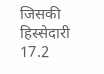जिसकी हिस्सेदारी 17.2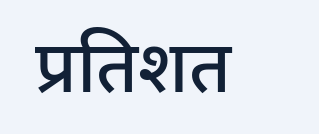प्रतिशत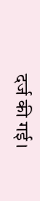दर्ज की गई।